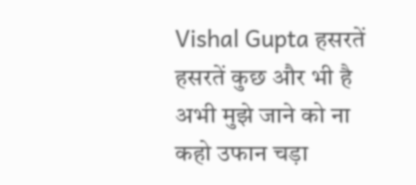Vishal Gupta हसरतें हसरतें कुछ और भी है अभी मुझे जाने को ना कहो उफान चड़ा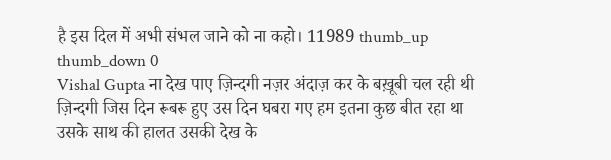है इस दिल में अभी संभल जाने को ना कहो। 11989 thumb_up thumb_down 0
Vishal Gupta ना देख पाए ज़िन्दगी नज़र अंदाज़ कर के बख़ूबी चल रही थी ज़िन्दगी जिस दिन रूबरू हुए उस दिन घबरा गए हम इतना कुछ बीत रहा था उसके साथ की हालत उसकी देख के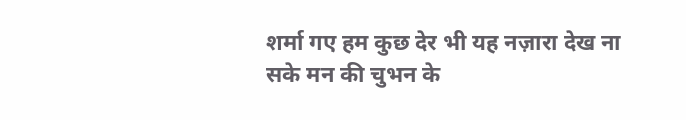शर्मा गए हम कुछ देर भी यह नज़ारा देख ना सके मन की चुभन के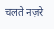चलते नज़रे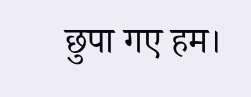छुपा गए हम।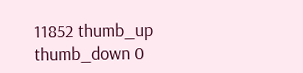11852 thumb_up thumb_down 0